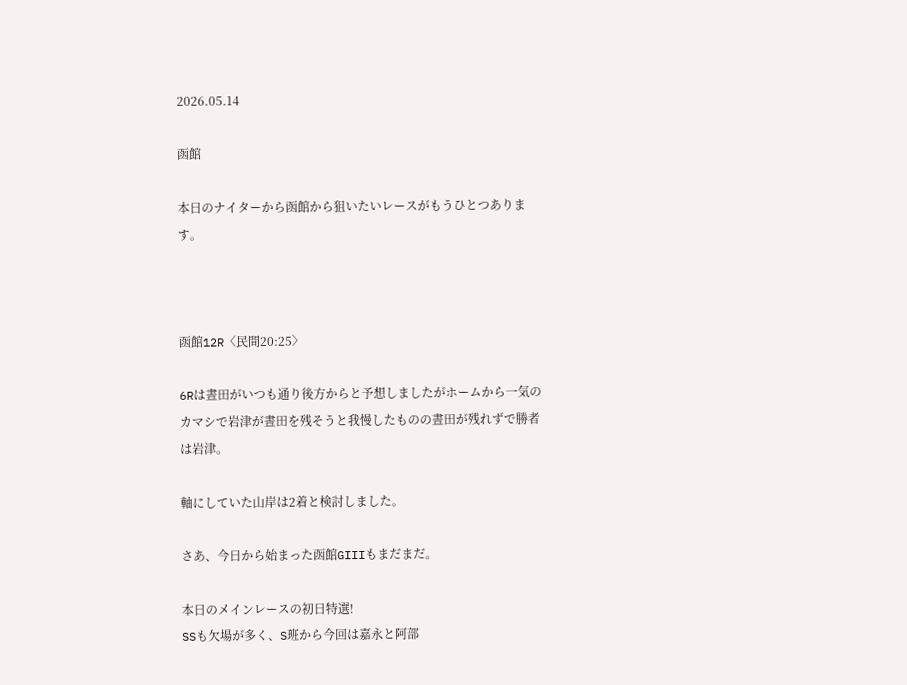2026.05.14

函館

本日のナイターから函館から狙いたいレースがもうひとつあります。



函館12R〈民間20:25〉

6Rは晝田がいつも通り後方からと予想しましたがホームから一気のカマシで岩津が晝田を残そうと我慢したものの晝田が残れずで勝者は岩津。

軸にしていた山岸は2着と検討しました。

さあ、今日から始まった函館GIIIもまだまだ。

本日のメインレースの初日特選!
SSも欠場が多く、S班から今回は嘉永と阿部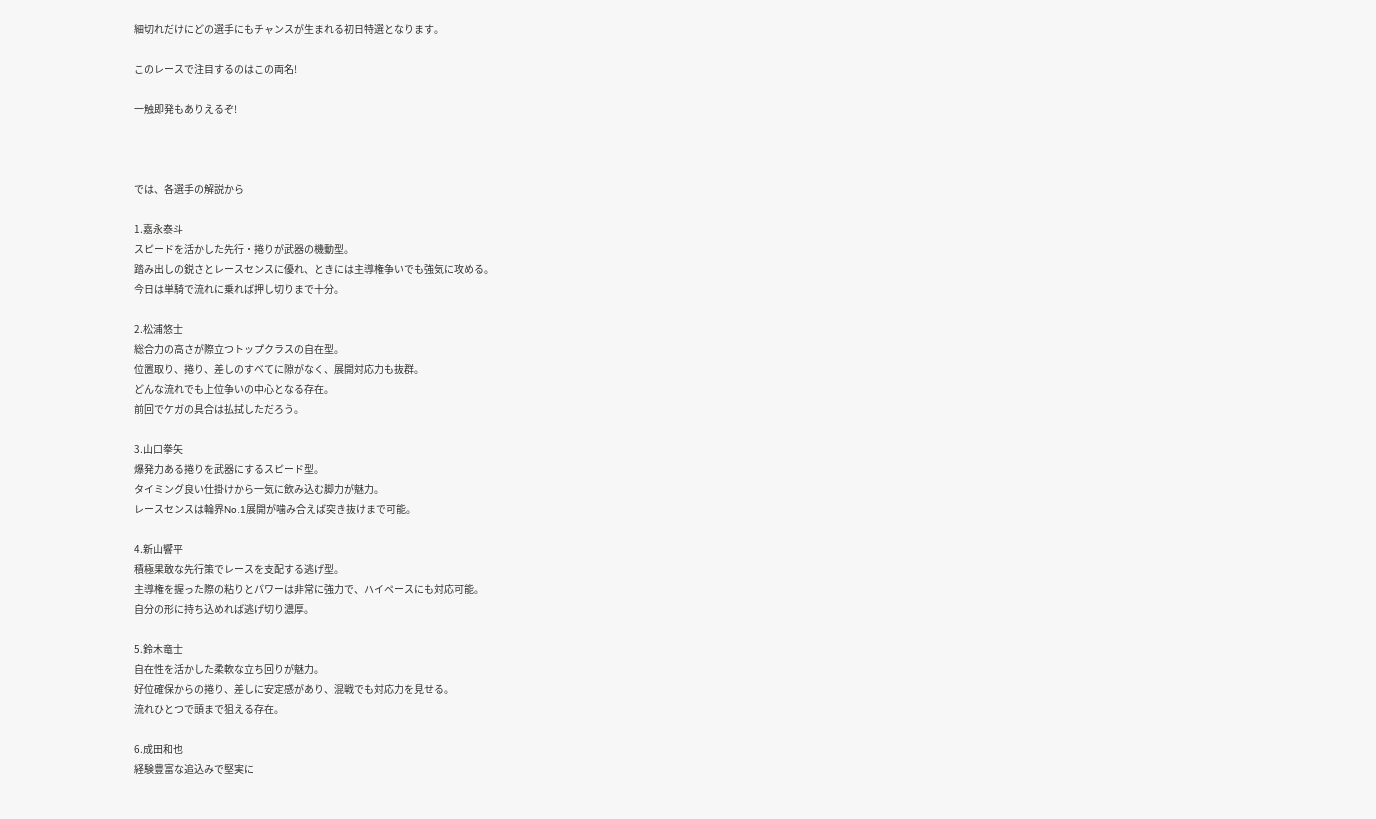細切れだけにどの選手にもチャンスが生まれる初日特選となります。

このレースで注目するのはこの両名!

一触即発もありえるぞ!



では、各選手の解説から

1.嘉永泰斗
スピードを活かした先行・捲りが武器の機動型。
踏み出しの鋭さとレースセンスに優れ、ときには主導権争いでも強気に攻める。
今日は単騎で流れに乗れば押し切りまで十分。

2.松浦悠士
総合力の高さが際立つトップクラスの自在型。
位置取り、捲り、差しのすべてに隙がなく、展開対応力も抜群。
どんな流れでも上位争いの中心となる存在。
前回でケガの具合は払拭しただろう。

3.山口拳矢
爆発力ある捲りを武器にするスピード型。
タイミング良い仕掛けから一気に飲み込む脚力が魅力。
レースセンスは輪界No.1展開が噛み合えば突き抜けまで可能。

4.新山響平
積極果敢な先行策でレースを支配する逃げ型。
主導権を握った際の粘りとパワーは非常に強力で、ハイペースにも対応可能。
自分の形に持ち込めれば逃げ切り濃厚。

5.鈴木竜士
自在性を活かした柔軟な立ち回りが魅力。
好位確保からの捲り、差しに安定感があり、混戦でも対応力を見せる。
流れひとつで頭まで狙える存在。

6.成田和也
経験豊富な追込みで堅実に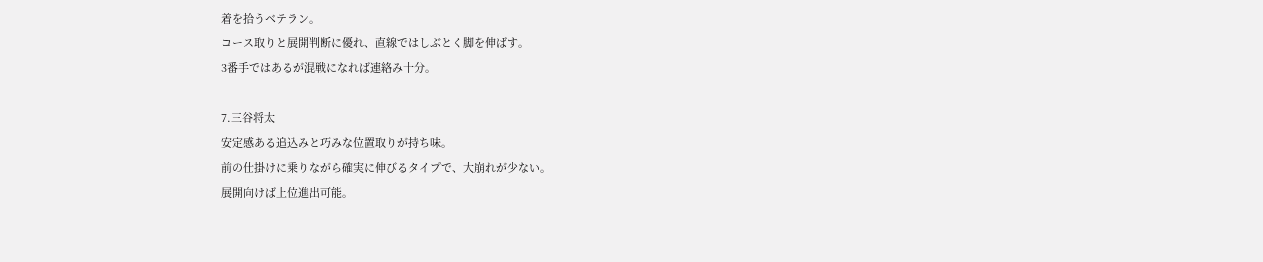着を拾うベテラン。
コース取りと展開判断に優れ、直線ではしぶとく脚を伸ばす。
3番手ではあるが混戦になれば連絡み十分。

7.三谷将太
安定感ある追込みと巧みな位置取りが持ち味。
前の仕掛けに乗りながら確実に伸びるタイプで、大崩れが少ない。
展開向けば上位進出可能。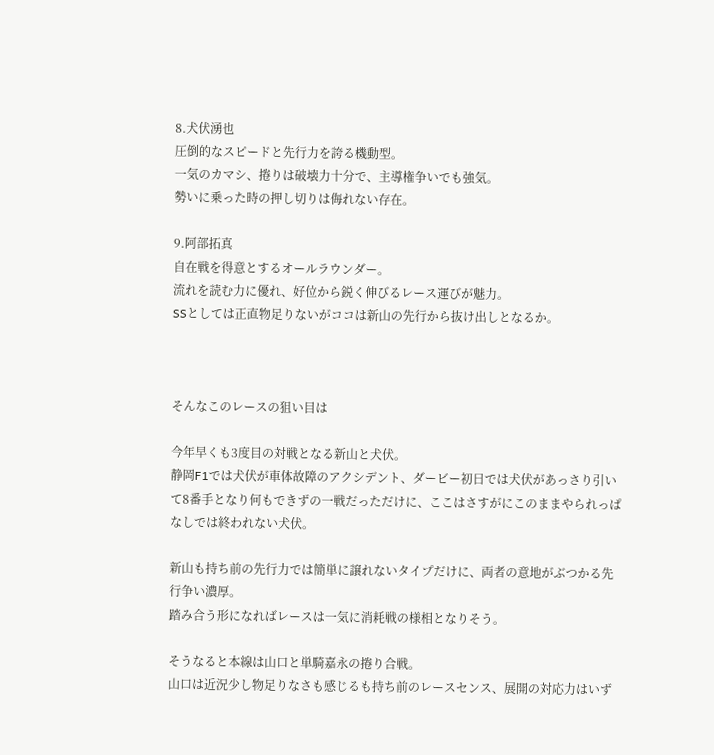8.犬伏湧也
圧倒的なスピードと先行力を誇る機動型。
一気のカマシ、捲りは破壊力十分で、主導権争いでも強気。
勢いに乗った時の押し切りは侮れない存在。

9.阿部拓真
自在戦を得意とするオールラウンダー。
流れを読む力に優れ、好位から鋭く伸びるレース運びが魅力。
SSとしては正直物足りないがココは新山の先行から抜け出しとなるか。



そんなこのレースの狙い目は

今年早くも3度目の対戦となる新山と犬伏。
静岡F1では犬伏が車体故障のアクシデント、ダービー初日では犬伏があっさり引いて8番手となり何もできずの一戦だっただけに、ここはさすがにこのままやられっぱなしでは終われない犬伏。

新山も持ち前の先行力では簡単に譲れないタイプだけに、両者の意地がぶつかる先行争い濃厚。
踏み合う形になればレースは一気に消耗戦の様相となりそう。

そうなると本線は山口と単騎嘉永の捲り合戦。
山口は近況少し物足りなさも感じるも持ち前のレースセンス、展開の対応力はいず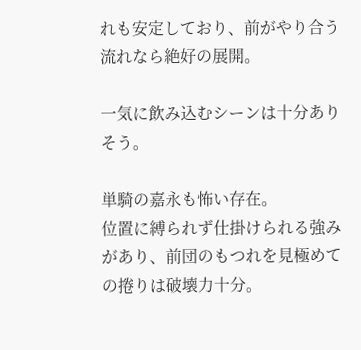れも安定しており、前がやり合う流れなら絶好の展開。

一気に飲み込むシーンは十分ありそう。

単騎の嘉永も怖い存在。
位置に縛られず仕掛けられる強みがあり、前団のもつれを見極めての捲りは破壊力十分。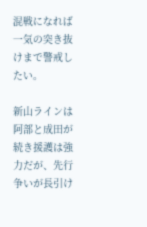混戦になれば一気の突き抜けまで警戒したい。

新山ラインは阿部と成田が続き援護は強力だが、先行争いが長引け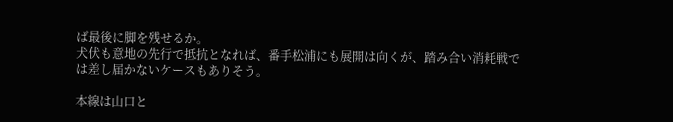ば最後に脚を残せるか。
犬伏も意地の先行で抵抗となれば、番手松浦にも展開は向くが、踏み合い消耗戦では差し届かないケースもありそう。

本線は山口と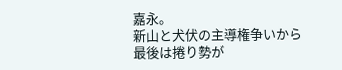嘉永。
新山と犬伏の主導権争いから最後は捲り勢が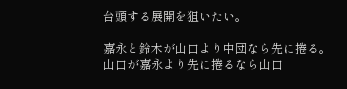台頭する展開を狙いたい。

嘉永と鈴木が山口より中団なら先に捲る。
山口が嘉永より先に捲るなら山口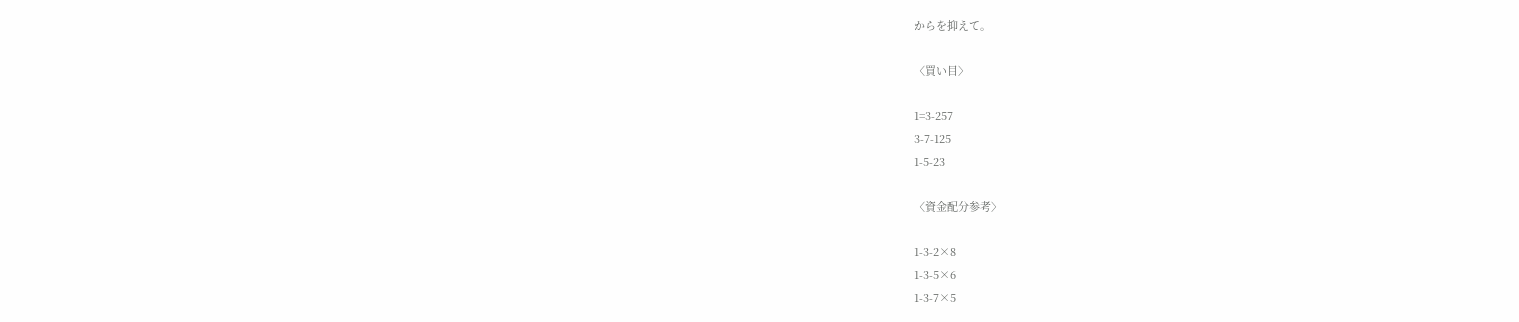からを抑えて。

〈買い目〉

1=3-257
3-7-125
1-5-23

〈資金配分参考〉

1-3-2×8
1-3-5×6
1-3-7×5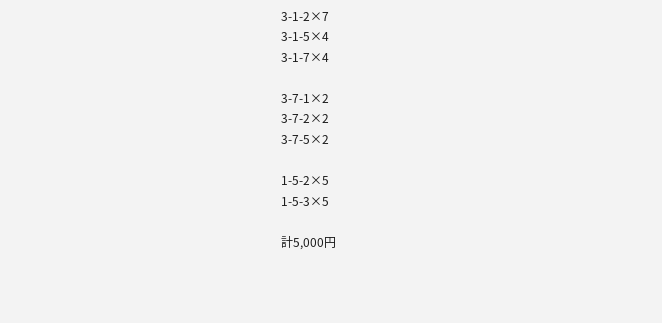3-1-2×7
3-1-5×4
3-1-7×4

3-7-1×2
3-7-2×2
3-7-5×2

1-5-2×5
1-5-3×5

計5,000円